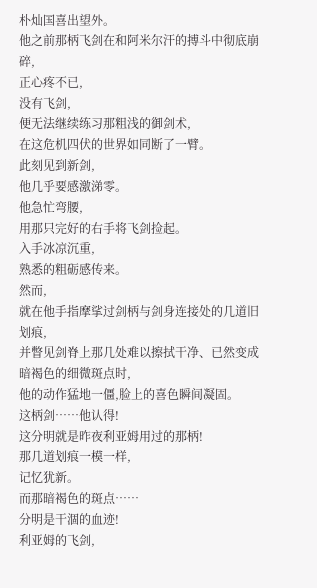朴灿国喜出望外。
他之前那柄飞剑在和阿米尔汗的搏斗中彻底崩碎,
正心疼不已,
没有飞剑,
便无法继续练习那粗浅的御剑术,
在这危机四伏的世界如同断了一臂。
此刻见到新剑,
他几乎要感激涕零。
他急忙弯腰,
用那只完好的右手将飞剑捡起。
入手冰凉沉重,
熟悉的粗砺感传来。
然而,
就在他手指摩挲过剑柄与剑身连接处的几道旧划痕,
并瞥见剑脊上那几处难以擦拭干净、已然变成暗褐色的细微斑点时,
他的动作猛地一僵,脸上的喜色瞬间凝固。
这柄剑……他认得!
这分明就是昨夜利亚姆用过的那柄!
那几道划痕一模一样,
记忆犹新。
而那暗褐色的斑点……
分明是干涸的血迹!
利亚姆的飞剑,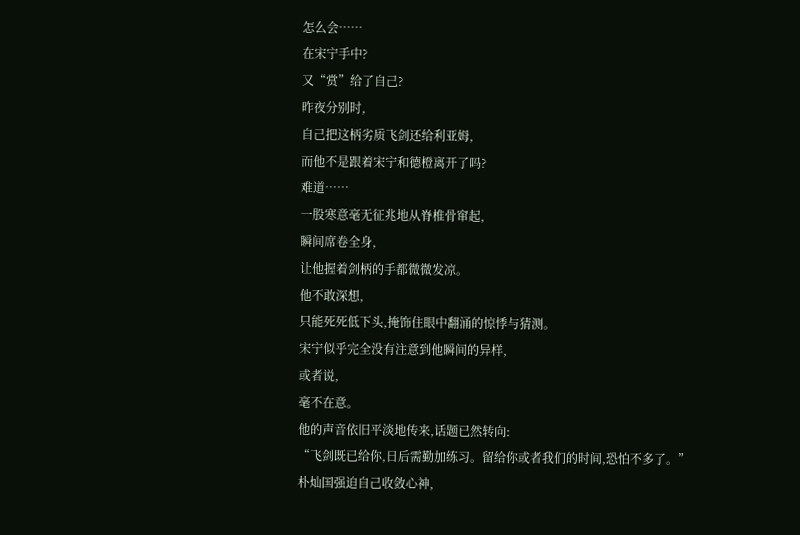怎么会……
在宋宁手中?
又“赏”给了自己?
昨夜分别时,
自己把这柄劣质飞剑还给利亚姆,
而他不是跟着宋宁和德橙离开了吗?
难道……
一股寒意毫无征兆地从脊椎骨窜起,
瞬间席卷全身,
让他握着剑柄的手都微微发凉。
他不敢深想,
只能死死低下头,掩饰住眼中翻涌的惊悸与猜测。
宋宁似乎完全没有注意到他瞬间的异样,
或者说,
毫不在意。
他的声音依旧平淡地传来,话题已然转向:
“飞剑既已给你,日后需勤加练习。留给你或者我们的时间,恐怕不多了。”
朴灿国强迫自己收敛心神,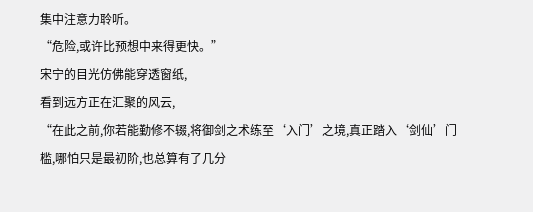集中注意力聆听。
“危险,或许比预想中来得更快。”
宋宁的目光仿佛能穿透窗纸,
看到远方正在汇聚的风云,
“在此之前,你若能勤修不辍,将御剑之术练至‘入门’之境,真正踏入‘剑仙’门槛,哪怕只是最初阶,也总算有了几分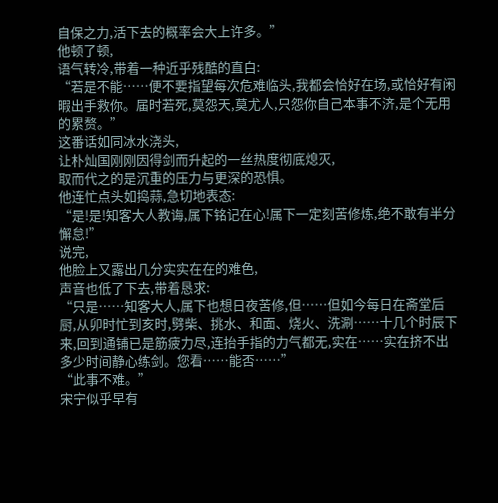自保之力,活下去的概率会大上许多。”
他顿了顿,
语气转冷,带着一种近乎残酷的直白:
“若是不能……便不要指望每次危难临头,我都会恰好在场,或恰好有闲暇出手救你。届时若死,莫怨天,莫尤人,只怨你自己本事不济,是个无用的累赘。”
这番话如同冰水浇头,
让朴灿国刚刚因得剑而升起的一丝热度彻底熄灭,
取而代之的是沉重的压力与更深的恐惧。
他连忙点头如捣蒜,急切地表态:
“是!是!知客大人教诲,属下铭记在心!属下一定刻苦修炼,绝不敢有半分懈怠!”
说完,
他脸上又露出几分实实在在的难色,
声音也低了下去,带着恳求:
“只是……知客大人,属下也想日夜苦修,但……但如今每日在斋堂后厨,从卯时忙到亥时,劈柴、挑水、和面、烧火、洗涮……十几个时辰下来,回到通铺已是筋疲力尽,连抬手指的力气都无,实在……实在挤不出多少时间静心练剑。您看……能否……”
“此事不难。”
宋宁似乎早有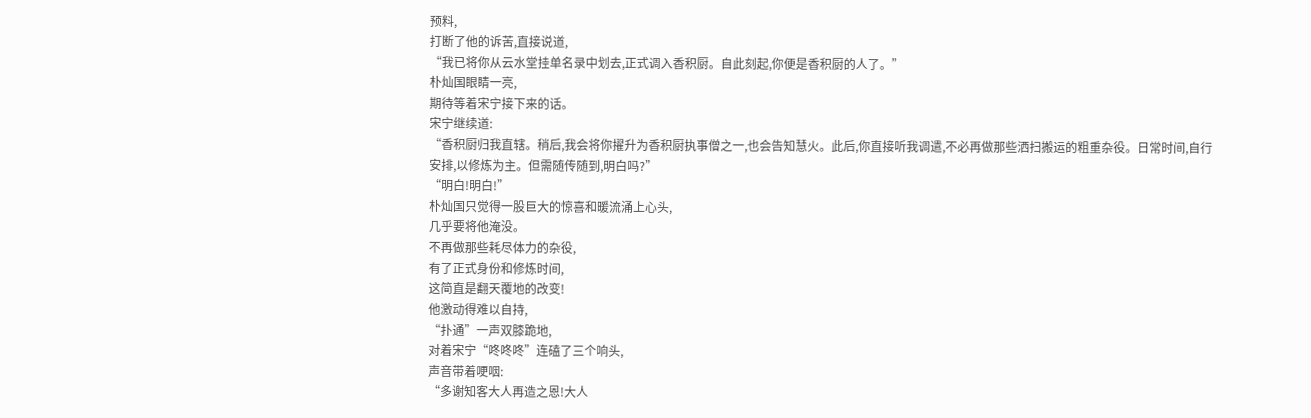预料,
打断了他的诉苦,直接说道,
“我已将你从云水堂挂单名录中划去,正式调入香积厨。自此刻起,你便是香积厨的人了。”
朴灿国眼睛一亮,
期待等着宋宁接下来的话。
宋宁继续道:
“香积厨归我直辖。稍后,我会将你擢升为香积厨执事僧之一,也会告知慧火。此后,你直接听我调遣,不必再做那些洒扫搬运的粗重杂役。日常时间,自行安排,以修炼为主。但需随传随到,明白吗?”
“明白!明白!”
朴灿国只觉得一股巨大的惊喜和暖流涌上心头,
几乎要将他淹没。
不再做那些耗尽体力的杂役,
有了正式身份和修炼时间,
这简直是翻天覆地的改变!
他激动得难以自持,
“扑通”一声双膝跪地,
对着宋宁“咚咚咚”连磕了三个响头,
声音带着哽咽:
“多谢知客大人再造之恩!大人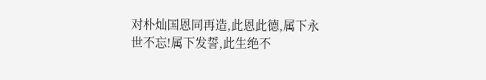对朴灿国恩同再造,此恩此德,属下永世不忘!属下发誓,此生绝不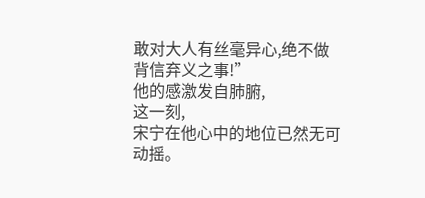敢对大人有丝毫异心,绝不做背信弃义之事!”
他的感激发自肺腑,
这一刻,
宋宁在他心中的地位已然无可动摇。